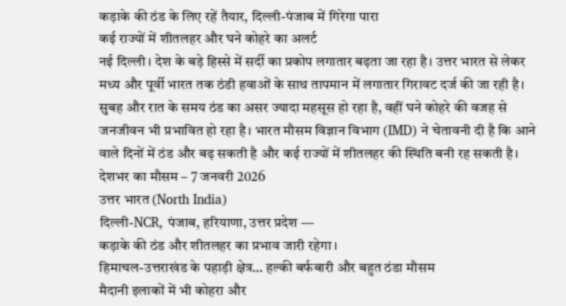कड़ाके की ठंड के लिए रहें तैयार, दिल्ली-पंजाब में गिरेगा पारा
कई राज्यों में शीतलहर और घने कोहरे का अलर्ट
नई दिल्ली। देश के बड़े हिस्से में सर्दी का प्रकोप लगातार बढ़ता जा रहा है। उत्तर भारत से लेकर मध्य और पूर्वी भारत तक ठंडी हवाओं के साथ तापमान में लगातार गिरावट दर्ज की जा रही है। सुबह और रात के समय ठंड का असर ज्यादा महसूस हो रहा है, वहीं घने कोहरे की वजह से जनजीवन भी प्रभावित हो रहा है। भारत मौसम विज्ञान विभाग (IMD) ने चेतावनी दी है कि आने वाले दिनों में ठंड और बढ़ सकती है और कई राज्यों में शीतलहर की स्थिति बनी रह सकती है।
देशभर का मौसम – 7 जनवरी 2026
उत्तर भारत (North India)
दिल्ली-NCR, पंजाब, हरियाणा, उत्तर प्रदेश —
कड़ाके की ठंड और शीतलहर का प्रभाव जारी रहेगा।
हिमाचल-उत्तराखंड के पहाड़ी क्षेत्र… हल्की बर्फबारी और बहुत ठंडा मौसम
मैदानी इलाकों में भी कोहरा और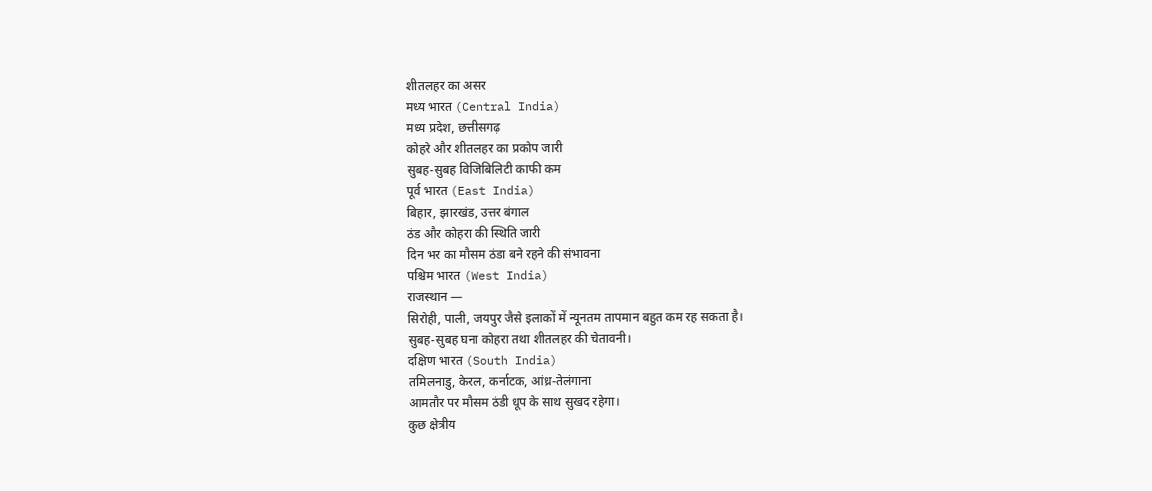शीतलहर का असर
मध्य भारत (Central India)
मध्य प्रदेश, छत्तीसगढ़
कोहरे और शीतलहर का प्रकोप जारी
सुबह-सुबह विजिबिलिटी काफी कम
पूर्व भारत (East India)
बिहार, झारखंड, उत्तर बंगाल
ठंड और कोहरा की स्थिति जारी
दिन भर का मौसम ठंडा बने रहने की संभावना
पश्चिम भारत (West India)
राजस्थान —
सिरोही, पाली, जयपुर जैसे इलाकों में न्यूनतम तापमान बहुत कम रह सकता है।
सुबह-सुबह घना कोहरा तथा शीतलहर की चेतावनी।
दक्षिण भारत (South India)
तमिलनाडु, केरल, कर्नाटक, आंध्र-तेलंगाना
आमतौर पर मौसम ठंडी धूप के साथ सुखद रहेगा।
कुछ क्षेत्रीय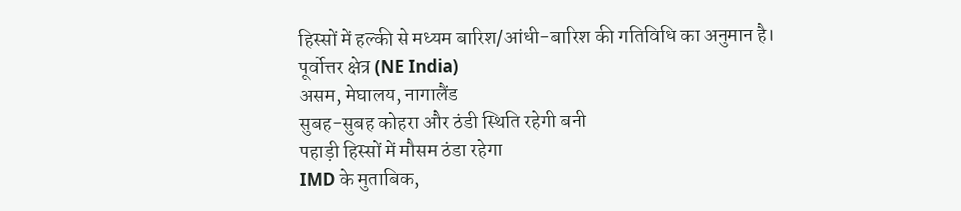हिस्सों में हल्की से मध्यम बारिश/आंधी-बारिश की गतिविधि का अनुमान है।
पूर्वोत्तर क्षेत्र (NE India)
असम, मेघालय, नागालैंड
सुबह-सुबह कोहरा और ठंडी स्थिति रहेगी बनी
पहाड़ी हिस्सों में मौसम ठंडा रहेगा
IMD के मुताबिक,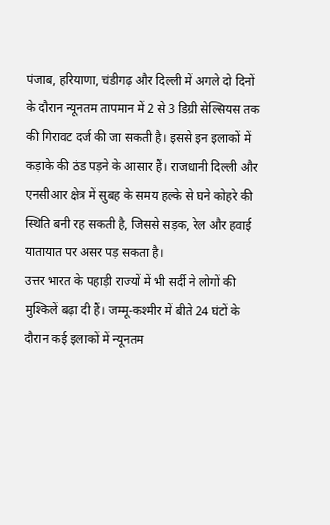पंजाब, हरियाणा, चंडीगढ़ और दिल्ली में अगले दो दिनों के दौरान न्यूनतम तापमान में 2 से 3 डिग्री सेल्सियस तक की गिरावट दर्ज की जा सकती है। इससे इन इलाकों में कड़ाके की ठंड पड़ने के आसार हैं। राजधानी दिल्ली और एनसीआर क्षेत्र में सुबह के समय हल्के से घने कोहरे की स्थिति बनी रह सकती है, जिससे सड़क, रेल और हवाई यातायात पर असर पड़ सकता है।
उत्तर भारत के पहाड़ी राज्यों में भी सर्दी ने लोगों की मुश्किलें बढ़ा दी हैं। जम्मू-कश्मीर में बीते 24 घंटों के दौरान कई इलाकों में न्यूनतम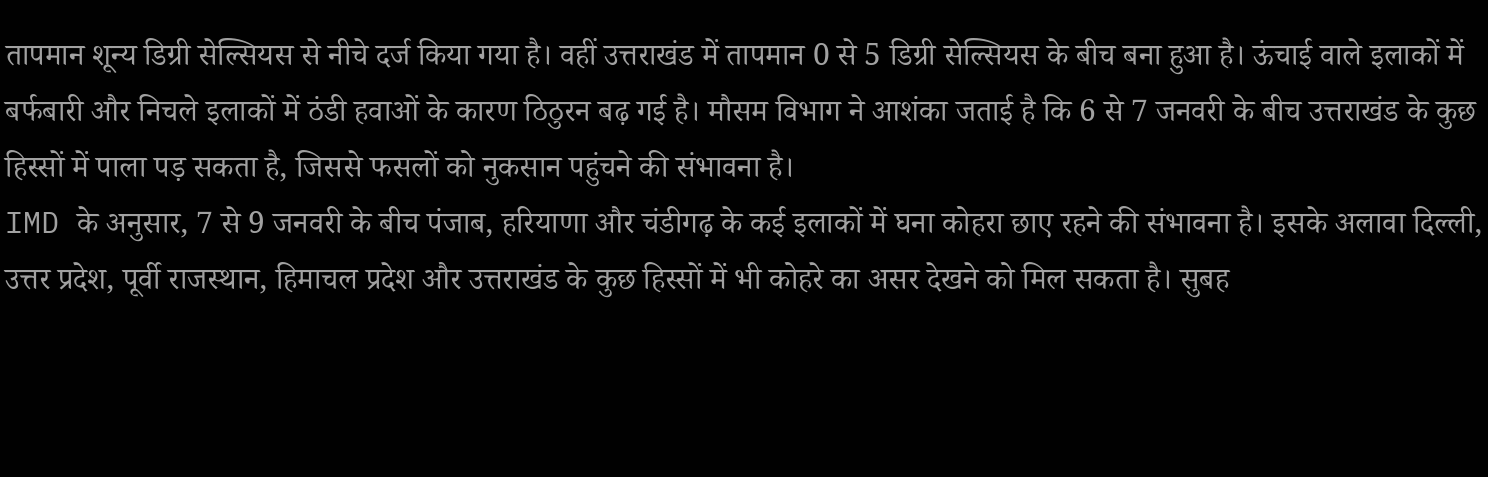तापमान शून्य डिग्री सेल्सियस से नीचे दर्ज किया गया है। वहीं उत्तराखंड में तापमान 0 से 5 डिग्री सेल्सियस के बीच बना हुआ है। ऊंचाई वाले इलाकों में बर्फबारी और निचले इलाकों में ठंडी हवाओं के कारण ठिठुरन बढ़ गई है। मौसम विभाग ने आशंका जताई है कि 6 से 7 जनवरी के बीच उत्तराखंड के कुछ हिस्सों में पाला पड़ सकता है, जिससे फसलों को नुकसान पहुंचने की संभावना है।
IMD के अनुसार, 7 से 9 जनवरी के बीच पंजाब, हरियाणा और चंडीगढ़ के कई इलाकों में घना कोहरा छाए रहने की संभावना है। इसके अलावा दिल्ली, उत्तर प्रदेश, पूर्वी राजस्थान, हिमाचल प्रदेश और उत्तराखंड के कुछ हिस्सों में भी कोहरे का असर देखने को मिल सकता है। सुबह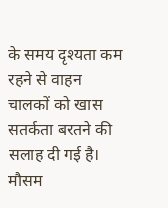के समय दृश्यता कम रहने से वाहन चालकों को खास सतर्कता बरतने की सलाह दी गई है। मौसम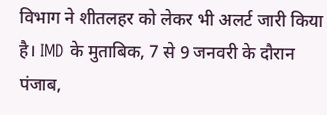विभाग ने शीतलहर को लेकर भी अलर्ट जारी किया है। IMD के मुताबिक, 7 से 9 जनवरी के दौरान पंजाब,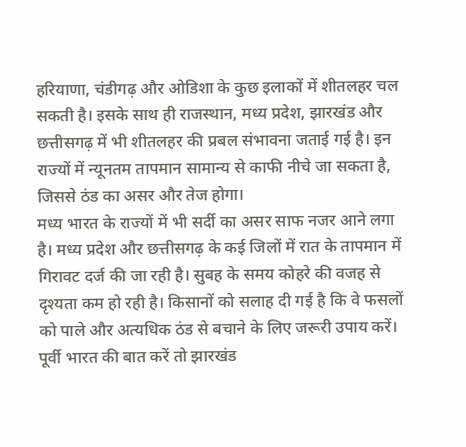हरियाणा, चंडीगढ़ और ओडिशा के कुछ इलाकों में शीतलहर चल सकती है। इसके साथ ही राजस्थान, मध्य प्रदेश, झारखंड और छत्तीसगढ़ में भी शीतलहर की प्रबल संभावना जताई गई है। इन राज्यों में न्यूनतम तापमान सामान्य से काफी नीचे जा सकता है, जिससे ठंड का असर और तेज होगा।
मध्य भारत के राज्यों में भी सर्दी का असर साफ नजर आने लगा है। मध्य प्रदेश और छत्तीसगढ़ के कई जिलों में रात के तापमान में गिरावट दर्ज की जा रही है। सुबह के समय कोहरे की वजह से दृश्यता कम हो रही है। किसानों को सलाह दी गई है कि वे फसलों को पाले और अत्यधिक ठंड से बचाने के लिए जरूरी उपाय करें। पूर्वी भारत की बात करें तो झारखंड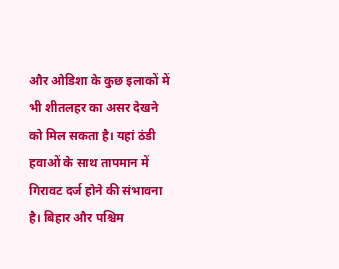और ओडिशा के कुछ इलाकों में भी शीतलहर का असर देखने को मिल सकता है। यहां ठंडी हवाओं के साथ तापमान में गिरावट दर्ज होने की संभावना है। बिहार और पश्चिम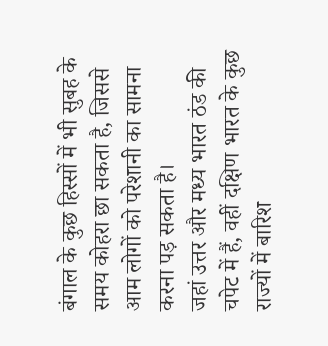बंगाल के कुछ हिस्सों में भी सुबह के समय कोहरा छा सकता है, जिससे आम लोगों को परेशानी का सामना करना पड़ सकता है।
जहां उत्तर और मध्य भारत ठंड की चपेट में हैं, वहीं दक्षिण भारत के कुछ राज्यों में बारिश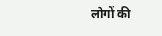लोगों की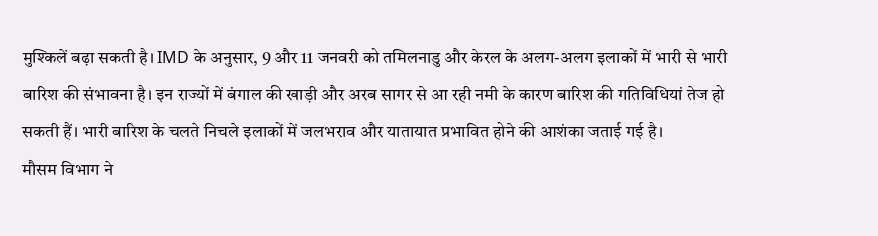मुश्किलें बढ़ा सकती है। IMD के अनुसार, 9 और 11 जनवरी को तमिलनाडु और केरल के अलग-अलग इलाकों में भारी से भारी बारिश की संभावना है। इन राज्यों में बंगाल की खाड़ी और अरब सागर से आ रही नमी के कारण बारिश की गतिविधियां तेज हो सकती हैं। भारी बारिश के चलते निचले इलाकों में जलभराव और यातायात प्रभावित होने की आशंका जताई गई है।
मौसम विभाग ने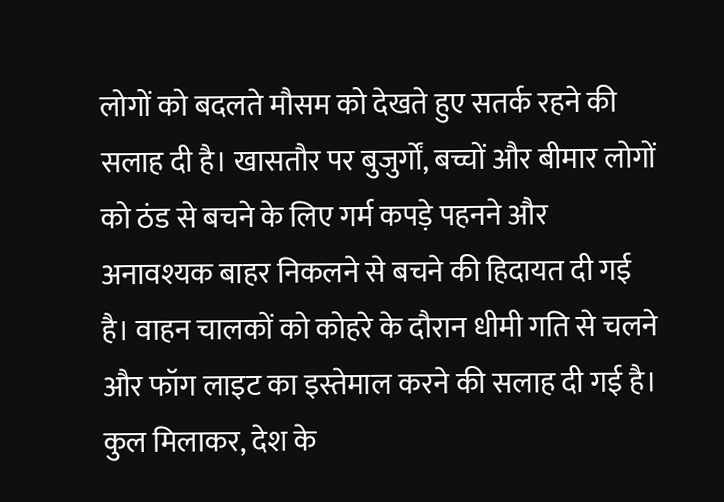लोगों को बदलते मौसम को देखते हुए सतर्क रहने की सलाह दी है। खासतौर पर बुजुर्गों, बच्चों और बीमार लोगों को ठंड से बचने के लिए गर्म कपड़े पहनने और अनावश्यक बाहर निकलने से बचने की हिदायत दी गई है। वाहन चालकों को कोहरे के दौरान धीमी गति से चलने और फॉग लाइट का इस्तेमाल करने की सलाह दी गई है। कुल मिलाकर, देश के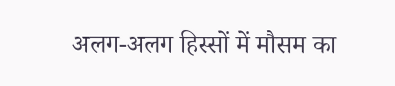अलग-अलग हिस्सों में मौसम का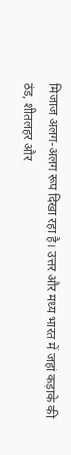मिजाज अलग-अलग रूप दिखा रहा है। उत्तर और मध्य भारत में जहां कड़ाके की ठंड, शीतलहर और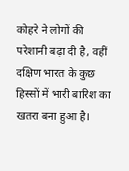कोहरे ने लोगों की परेशानी बढ़ा दी है, वहीं दक्षिण भारत के कुछ हिस्सों में भारी बारिश का खतरा बना हुआ है।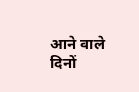आने वाले दिनों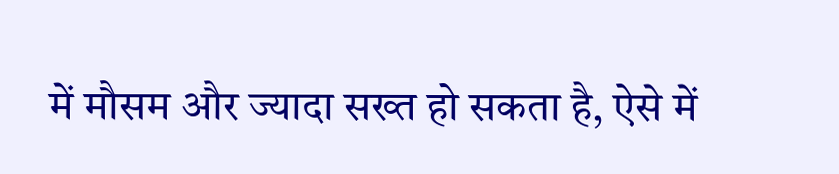में मौसम और ज्यादा सख्त हो सकता है, ऐसे में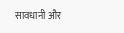सावधानी और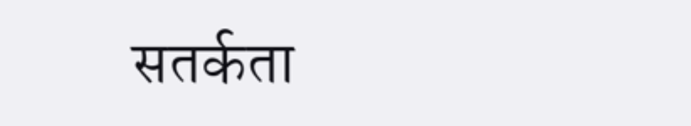सतर्कता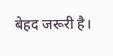बेहद जरूरी है।